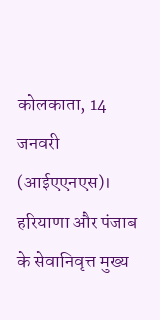कोलकाता, 14 जनवरी (आईएएनएस)। हरियाणा और पंजाब के सेवानिवृत्त मुख्य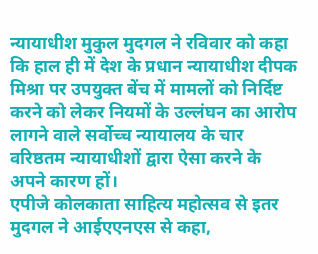न्यायाधीश मुकुल मुदगल ने रविवार को कहा कि हाल ही में देश के प्रधान न्यायाधीश दीपक मिश्रा पर उपयुक्त बेंच में मामलों को निर्दिष्ट करने को लेकर नियमों के उल्लंघन का आरोप लागने वाले सर्वोच्च न्यायालय के चार वरिष्ठतम न्यायाधीशों द्वारा ऐसा करने के अपने कारण हों।
एपीजे कोलकाता साहित्य महोत्सव से इतर मुदगल ने आईएएनएस से कहा,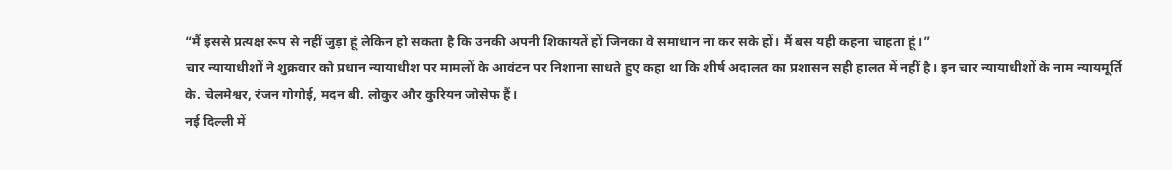“मैं इससे प्रत्यक्ष रूप से नहीं जुड़ा हूं लेकिन हो सकता है कि उनकी अपनी शिकायतें हों जिनका वे समाधान ना कर सके हों। मैं बस यही कहना चाहता हूं।”
चार न्यायाधीशों ने शुक्रवार को प्रधान न्यायाधीश पर मामलों के आवंटन पर निशाना साधते हुए कहा था कि शीर्ष अदालत का प्रशासन सही हालत में नहीं है। इन चार न्यायाधीशों के नाम न्यायमूर्ति के. चेलमेश्वर, रंजन गोगोई, मदन बी. लोकुर और कुरियन जोसेफ हैं।
नई दिल्ली में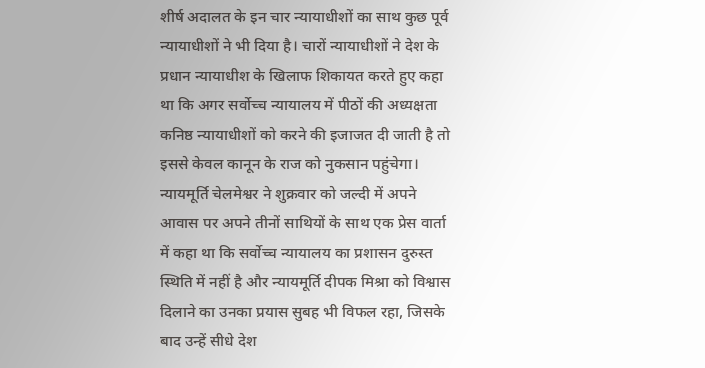शीर्ष अदालत के इन चार न्यायाधीशों का साथ कुछ पूर्व न्यायाधीशों ने भी दिया है। चारों न्यायाधीशों ने देश के प्रधान न्यायाधीश के खिलाफ शिकायत करते हुए कहा था कि अगर सर्वोच्च न्यायालय में पीठों की अध्यक्षता कनिष्ठ न्यायाधीशों को करने की इजाजत दी जाती है तो इससे केवल कानून के राज को नुकसान पहुंचेगा।
न्यायमूर्ति चेलमेश्वर ने शुक्रवार को जल्दी में अपने आवास पर अपने तीनों साथियों के साथ एक प्रेस वार्ता में कहा था कि सर्वोच्च न्यायालय का प्रशासन दुरुस्त स्थिति में नहीं है और न्यायमूर्ति दीपक मिश्रा को विश्वास दिलाने का उनका प्रयास सुबह भी विफल रहा, जिसके बाद उन्हें सीधे देश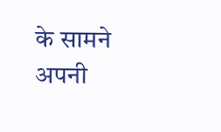के सामने अपनी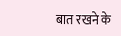बात रखने के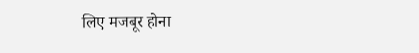लिए मजबूर होना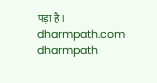पड़ा है।
dharmpath.com dharmpath